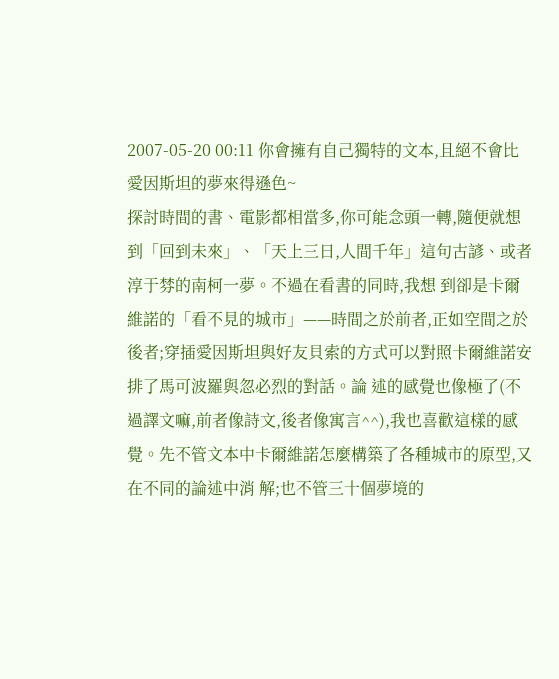2007-05-20 00:11 你會擁有自己獨特的文本,且絕不會比愛因斯坦的夢來得遜色~
探討時間的書、電影都相當多,你可能念頭一轉,隨便就想到「回到未來」、「天上三日,人間千年」這句古諺、或者淳于棼的南柯一夢。不過在看書的同時,我想 到卻是卡爾維諾的「看不見的城市」——時間之於前者,正如空間之於後者;穿插愛因斯坦與好友貝索的方式可以對照卡爾維諾安排了馬可波羅與忽必烈的對話。論 述的感覺也像極了(不過譯文嘛,前者像詩文,後者像寓言^^),我也喜歡這樣的感覺。先不管文本中卡爾維諾怎麼構築了各種城市的原型,又在不同的論述中消 解;也不管三十個夢境的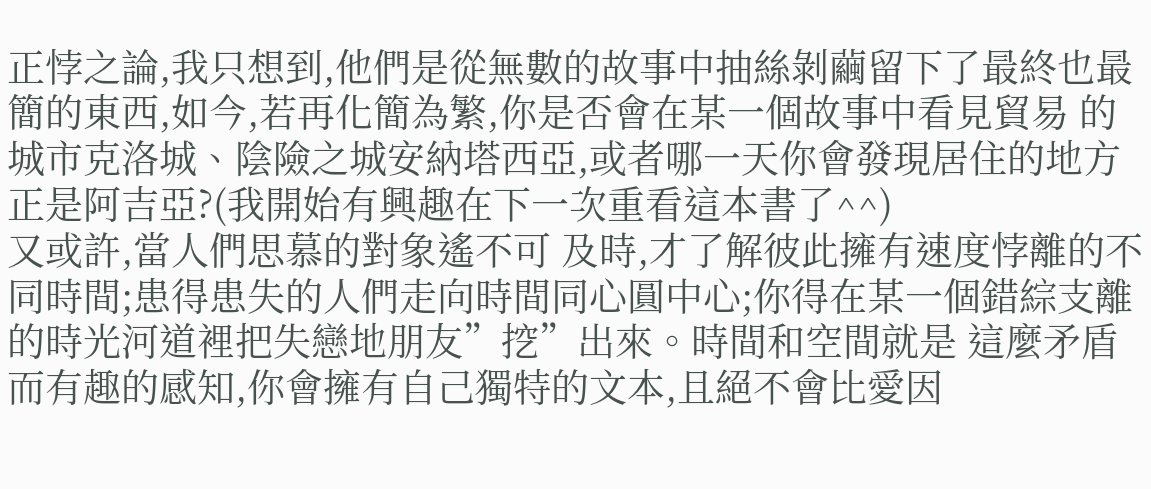正悖之論,我只想到,他們是從無數的故事中抽絲剝繭留下了最終也最簡的東西,如今,若再化簡為繁,你是否會在某一個故事中看見貿易 的城市克洛城、陰險之城安納塔西亞,或者哪一天你會發現居住的地方正是阿吉亞?(我開始有興趣在下一次重看這本書了^^)
又或許,當人們思慕的對象遙不可 及時,才了解彼此擁有速度悖離的不同時間;患得患失的人們走向時間同心圓中心;你得在某一個錯綜支離的時光河道裡把失戀地朋友”挖”出來。時間和空間就是 這麼矛盾而有趣的感知,你會擁有自己獨特的文本,且絕不會比愛因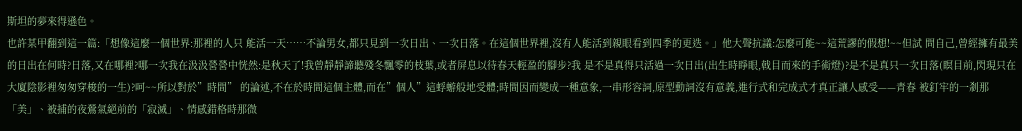斯坦的夢來得遜色。
也許某甲翻到這一篇:「想像這麼一個世界:那裡的人只 能活一天……不論男女,都只見到一次日出、一次日落。在這個世界裡,沒有人能活到親眼看到四季的更迭。」他大聲抗議:怎麼可能~~這荒謬的假想!~~但試 問自己,曾經擁有最美的日出在何時?日落,又在哪裡?哪一次我在汲汲營營中恍然:是秋天了!我曾靜靜諦聽殘冬飄零的枝葉,或者屏息以待春天輕盈的腳步?我 是不是真得只活過一次日出(出生時睜眼,戟目而來的手術燈)?是不是真只一次日落(瞑目前,閃現只在大廈陰影裡匆匆穿梭的一生)?呵~~所以對於”時間” 的論述,不在於時間這個主體,而在”個人”這蜉蝣般地受體;時間因而變成一種意象,一串形容詞,原型動詞沒有意義,進行式和完成式才真正讓人感受——青春 被釘牢的一剎那「美」、被捕的夜鶯氣絕前的「寂滅」、情感錯格時那微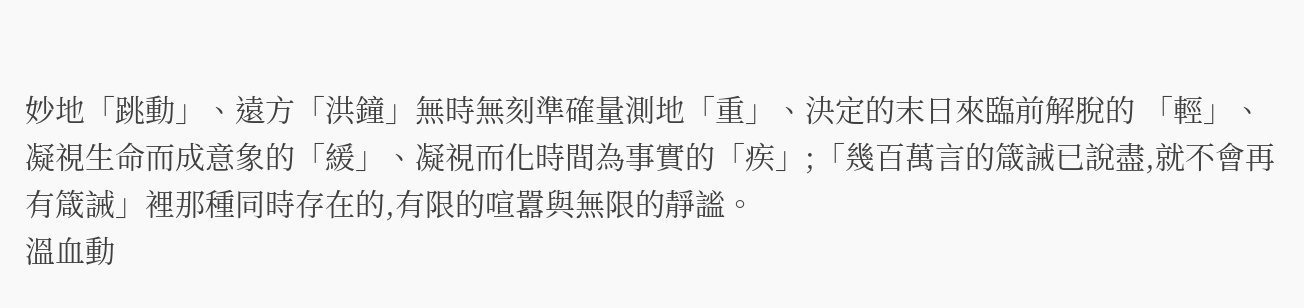妙地「跳動」、遠方「洪鐘」無時無刻準確量測地「重」、決定的末日來臨前解脫的 「輕」、凝視生命而成意象的「緩」、凝視而化時間為事實的「疾」;「幾百萬言的箴誡已說盡,就不會再有箴誡」裡那種同時存在的,有限的喧囂與無限的靜謐。
溫血動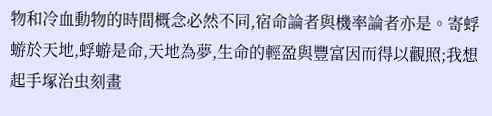物和冷血動物的時間概念必然不同,宿命論者與機率論者亦是。寄蜉蝣於天地,蜉蝣是命,天地為夢,生命的輕盈與豐富因而得以觀照;我想起手塚治虫刻畫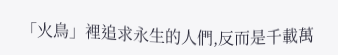「火鳥」裡追求永生的人們,反而是千載萬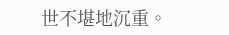世不堪地沉重。